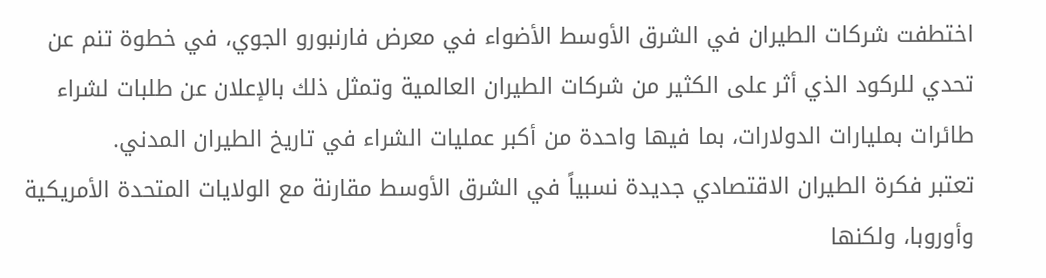اختطفت شركات الطيران في الشرق الأوسط الأضواء في معرض فارنبورو الجوي، في خطوة تنم عن تحدي للركود الذي أثر على الكثير من شركات الطيران العالمية وتمثل ذلك بالإعلان عن طلبات لشراء طائرات بمليارات الدولارات، بما فيها واحدة من أكبر عمليات الشراء في تاريخ الطيران المدني.
تعتبر فكرة الطيران الاقتصادي جديدة نسبياً في الشرق الأوسط مقارنة مع الولايات المتحدة الأمريكية وأوروبا، ولكنها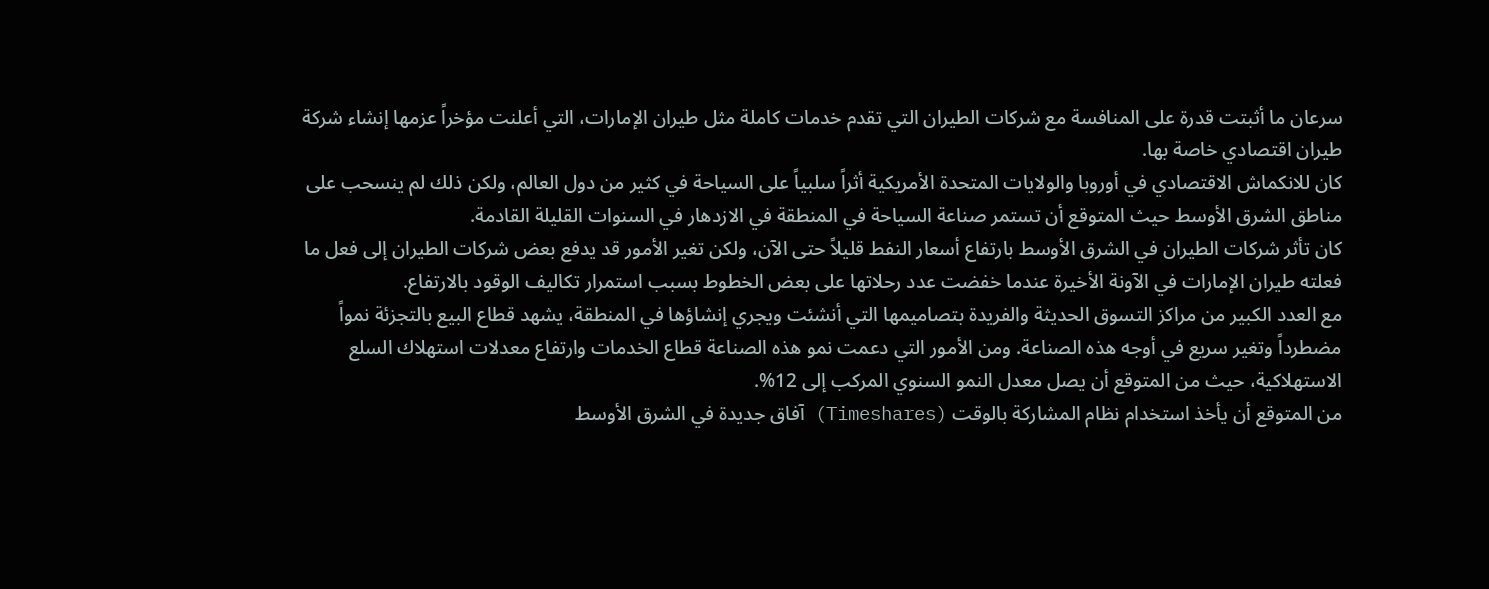سرعان ما أثبتت قدرة على المنافسة مع شركات الطيران التي تقدم خدمات كاملة مثل طيران الإمارات، التي أعلنت مؤخراً عزمها إنشاء شركة طيران اقتصادي خاصة بها.
كان للانكماش الاقتصادي في أوروبا والولايات المتحدة الأمريكية أثراً سلبياً على السياحة في كثير من دول العالم، ولكن ذلك لم ينسحب على مناطق الشرق الأوسط حيث المتوقع أن تستمر صناعة السياحة في المنطقة في الازدهار في السنوات القليلة القادمة.
كان تأثر شركات الطيران في الشرق الأوسط بارتفاع أسعار النفط قليلاً حتى الآن، ولكن تغير الأمور قد يدفع بعض شركات الطيران إلى فعل ما فعلته طيران الإمارات في الآونة الأخيرة عندما خفضت عدد رحلاتها على بعض الخطوط بسبب استمرار تكاليف الوقود بالارتفاع.
مع العدد الكبير من مراكز التسوق الحديثة والفريدة بتصاميمها التي أنشئت ويجري إنشاؤها في المنطقة، يشهد قطاع البيع بالتجزئة نمواً مضطرداً وتغير سريع في أوجه هذه الصناعة. ومن الأمور التي دعمت نمو هذه الصناعة قطاع الخدمات وارتفاع معدلات استهلاك السلع الاستهلاكية، حيث من المتوقع أن يصل معدل النمو السنوي المركب إلى 12%.
من المتوقع أن يأخذ استخدام نظام المشاركة بالوقت (Timeshares) آفاق جديدة في الشرق الأوسط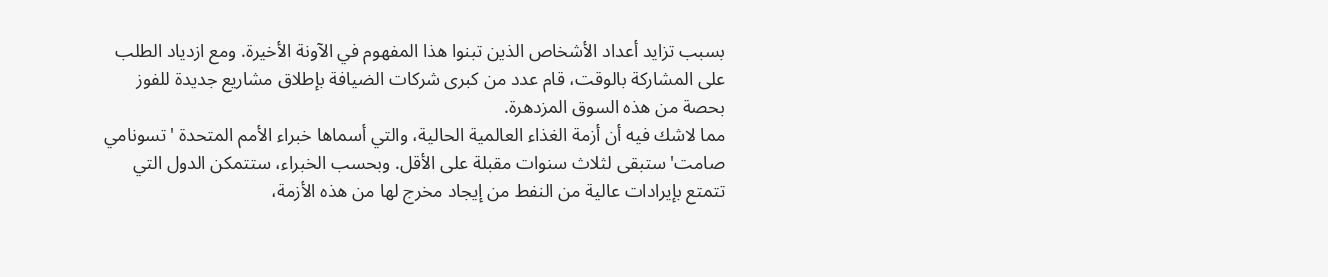بسبب تزايد أعداد الأشخاص الذين تبنوا هذا المفهوم في الآونة الأخيرة. ومع ازدياد الطلب على المشاركة بالوقت، قام عدد من كبرى شركات الضيافة بإطلاق مشاريع جديدة للفوز بحصة من هذه السوق المزدهرة.
مما لاشك فيه أن أزمة الغذاء العالمية الحالية، والتي أسماها خبراء الأمم المتحدة 'تسونامي صامت' ستبقى لثلاث سنوات مقبلة على الأقل. وبحسب الخبراء، ستتمكن الدول التي تتمتع بإيرادات عالية من النفط من إيجاد مخرج لها من هذه الأزمة،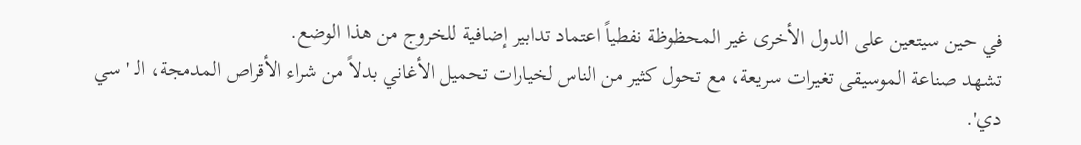في حين سيتعين على الدول الأخرى غير المحظوظة نفطياً اعتماد تدابير إضافية للخروج من هذا الوضع.
تشهد صناعة الموسيقى تغيرات سريعة، مع تحول كثير من الناس لخيارات تحميل الأغاني بدلاً من شراء الأقراص المدمجة، الـ 'سي دي'.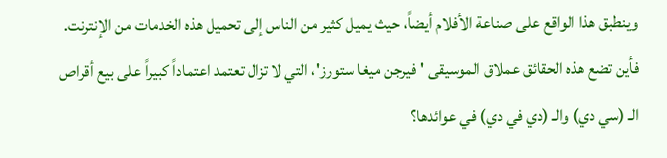وينطبق هذا الواقع على صناعة الأفلام أيضاً، حيث يميل كثير من الناس إلى تحميل هذه الخدمات من الإنترنت. فأين تضع هذه الحقائق عملاق الموسيقى 'فيرجن ميغا ستورز'، التي لا تزال تعتمد اعتماداً كبيراً على بيع أقراص الـ (سي دي) والـ (دي في دي) في عوائدها؟